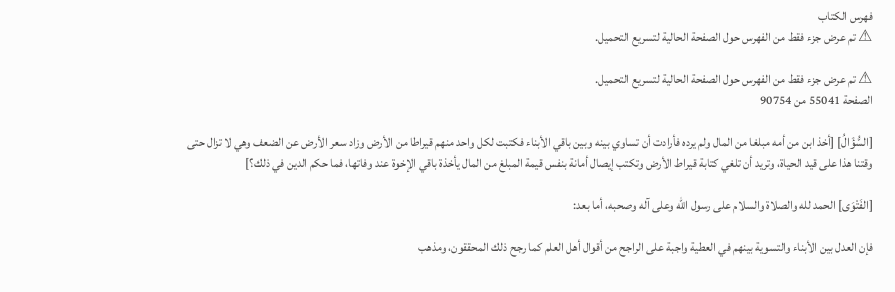فهرس الكتاب
⚠ تم عرض جزء فقط من الفهرس حول الصفحة الحالية لتسريع التحميل.

⚠ تم عرض جزء فقط من الفهرس حول الصفحة الحالية لتسريع التحميل.
الصفحة 55041 من 90754

[السُّؤَالُ] [أخذ ابن من أمه مبلغا من المال ولم يرده فأرادت أن تساوي بينه وبين باقي الأبناء فكتبت لكل واحد منهم قيراطا من الأرض وزاد سعر الأرض عن الضعف وهي لا تزال حتى وقتنا هذا على قيد الحياة، وتريد أن تلغي كتابة قيراط الأرض وتكتب إيصال أمانة بنفس قيمة المبلغ من المال يأخذة باقي الإخوة عند وفاتها، فما حكم الدين في ذلك؟]

[الفَتْوَى] الحمد لله والصلاة والسلام على رسول الله وعلى آله وصحبه، أما بعد:

فإن العدل بين الأبناء والتسوية بينهم في العطية واجبة على الراجح من أقوال أهل العلم كما رجح ذلك المحققون، ومذهب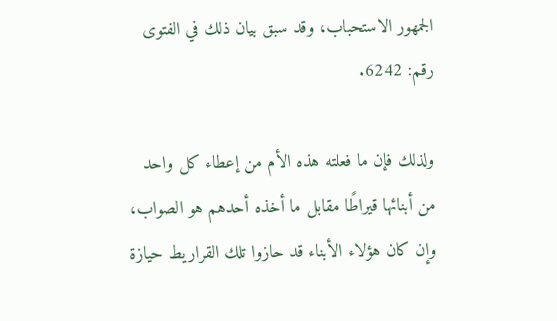الجمهور الاستحباب، وقد سبق بيان ذلك في الفتوى رقم: 6242.

ولذلك فإن ما فعلته هذه الأم من إعطاء كل واحد من أبنائها قيراطًا مقابل ما أخذه أحدهم هو الصواب، وإن كان هؤلاء الأبناء قد حازوا تلك القراريط حيازة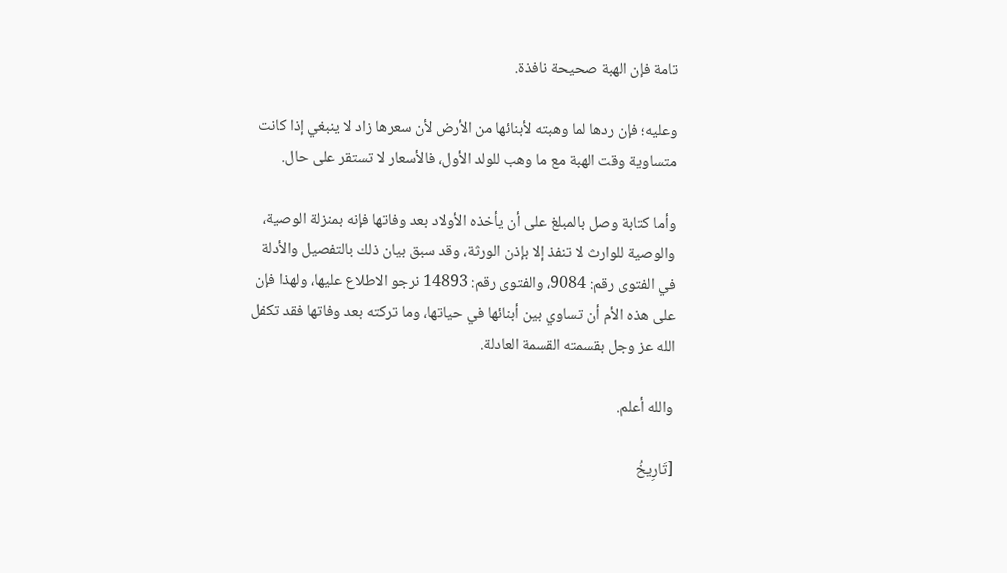تامة فإن الهبة صحيحة نافذة.

وعليه؛ فإن ردها لما وهبته لأبنائها من الأرض لأن سعرها زاد لا ينبغي إذا كانت متساوية وقت الهبة مع ما وهب للولد الأول، فالأسعار لا تستقر على حال.

وأما كتابة وصل بالمبلغ على أن يأخذه الأولاد بعد وفاتها فإنه بمنزلة الوصية، والوصية للوارث لا تنفذ إلا بإذن الورثة، وقد سبق بيان ذلك بالتفصيل والأدلة في الفتوى رقم: 9084، والفتوى رقم: 14893 نرجو الاطلاع عليها، ولهذا فإن على هذه الأم أن تساوي بين أبنائها في حياتها، وما تركته بعد وفاتها فقد تكفل الله عز وجل بقسمته القسمة العادلة.

والله أعلم.

[تَارِيخُ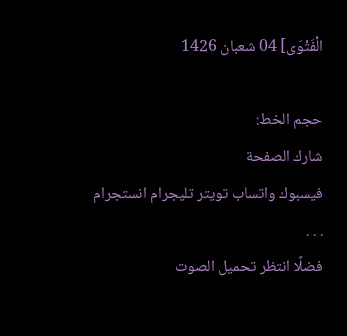الْفَتْوَى] 04 شعبان 1426

حجم الخط:
شارك الصفحة
فيسبوك واتساب تويتر تليجرام انستجرام
. . .
فضلًا انتظر تحميل الصوت